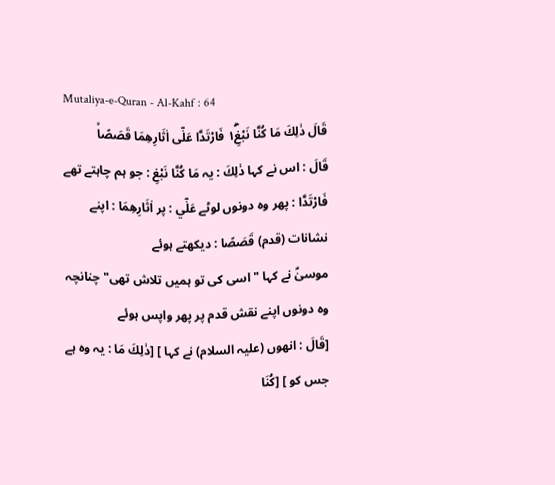Mutaliya-e-Quran - Al-Kahf : 64
قَالَ ذٰلِكَ مَا كُنَّا نَبْغِ١ۖۗ فَارْتَدَّا عَلٰۤى اٰثَارِهِمَا قَصَصًاۙ
قَالَ : اس نے کہا ذٰلِكَ : یہ مَا كُنَّا نَبْغِ : جو ہم چاہتے تھے فَارْتَدَّا : پھر وہ دونوں لوٹے عَلٰٓي : پر اٰثَارِهِمَا : اپنے نشانات (قدم) قَصَصًا : دیکھتے ہوئے
موسیٰؑ نے کہا "اسی کی تو ہمیں تلاش تھی" چنانچہ وہ دونوں اپنے نقش قدم پر پھر واپس ہوئے
[قَالَ : انھوں (علیہ السلام) نے کہا ] [ذٰلِكَ مَا : یہ وہ ہے جس کو ] [كُنَا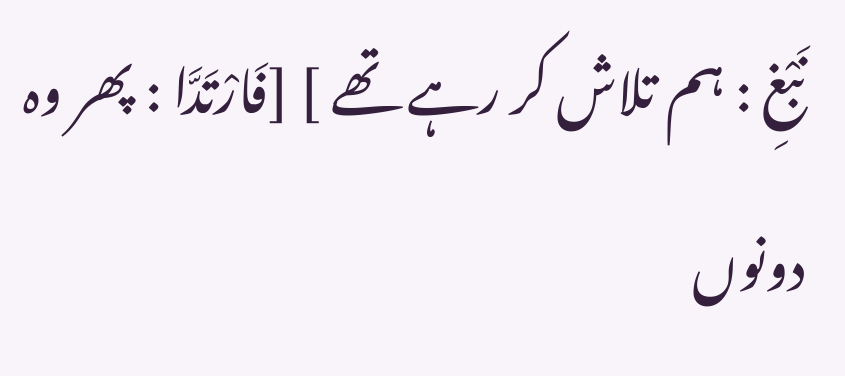نَبْغِ : ہم تلاش کر رہے تھے ] [فَارْتَدَّا : پھر وہ دونوں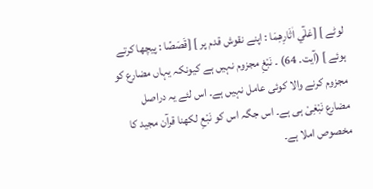لوٹے ] [عَلٰٓي اٰثَارِهِمَا : اپنے نقوش قدم پر ] [قَصَصًا : پیچھا کرتے ہوئے ] (آیت۔ 64) ۔ نَبْغِ مجزوم نہیں ہے کیونکہ یہاں مضارع کو مجزوم کرنے والا کوئی عامل نہیں ہے۔ اس لئے یہ دراصل مضارع نَبْغِیْ ہی ہے۔ اس جگہ اس کو نَبْعِ لکھنا قرآن مجید کا مخصوص املا ہے۔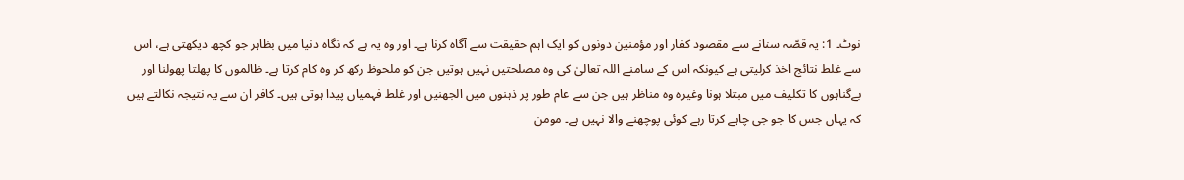نوٹ۔ 1: یہ قصّہ سنانے سے مقصود کفار اور مؤمنین دونوں کو ایک اہم حقیقت سے آگاہ کرنا ہے۔ اور وہ یہ ہے کہ نگاہ دنیا میں بظاہر جو کچھ دیکھتی ہے، اس سے غلط نتائج اخذ کرلیتی ہے کیونکہ اس کے سامنے اللہ تعالیٰ کی وہ مصلحتیں نہیں ہوتیں جن کو ملحوظ رکھ کر وہ کام کرتا ہے۔ ظالموں کا پھلتا پھولنا اور بےگناہوں کا تکلیف میں مبتلا ہونا وغیرہ وہ مناظر ہیں جن سے عام طور پر ذہنوں میں الجھنیں اور غلط فہمیاں پیدا ہوتی ہیں۔ کافر ان سے یہ نتیجہ نکالتے ہیں کہ یہاں جس کا جو جی چاہے کرتا رہے کوئی پوچھنے والا نہیں ہے۔ مومن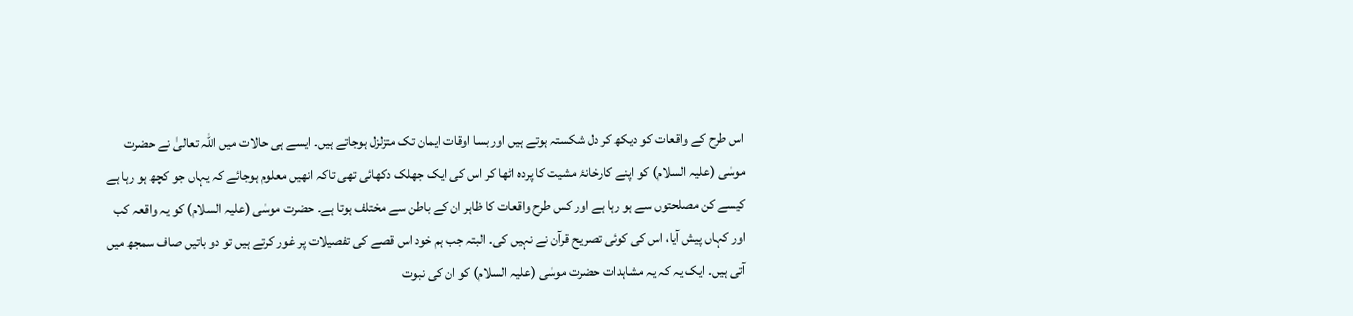اس طرح کے واقعات کو دیکھ کر دل شکستہ ہوتے ہیں اور بسا اوقات ایمان تک متزلزل ہوجاتے ہیں۔ ایسے ہی حالات میں اللہ تعالیٰ نے حضرت موسٰی (علیہ السلام) کو اپنے کارخانۂ مشیت کا پردہ اٹھا کر اس کی ایک جھلک دکھائی تھی تاکہ انھیں معلوم ہوجائے کہ یہاں جو کچھ ہو رہا ہے کیسے کن مصلحتوں سے ہو رہا ہے اور کس طرح واقعات کا ظاہر ان کے باطن سے مختلف ہوتا ہے۔ حضرت موسٰی (علیہ السلام) کو یہ واقعہ کب اور کہاں پیش آیا، اس کی کوئی تصریح قرآن نے نہیں کی۔ البتہ جب ہم خود اس قصے کی تفصیلات پر غور کرتے ہیں تو دو باتیں صاف سمجھ میں آتی ہیں۔ ایک یہ کہ یہ مشاہدات حضرت موسٰی (علیہ السلام) کو ان کی نبوت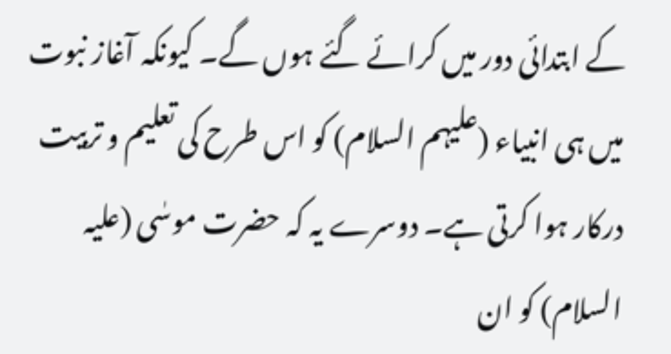کے ابتدائی دور میں کرائے گئے ہوں گے۔ کیونکہ آغاز نبوت میں ہی انبیاء (علیہم السلام) کو اس طرح کی تعلیم و تربیت درکار ہوا کرتی ہے۔ دوسرے یہ کہ حضرت موسٰی (علیہ السلام) کو ان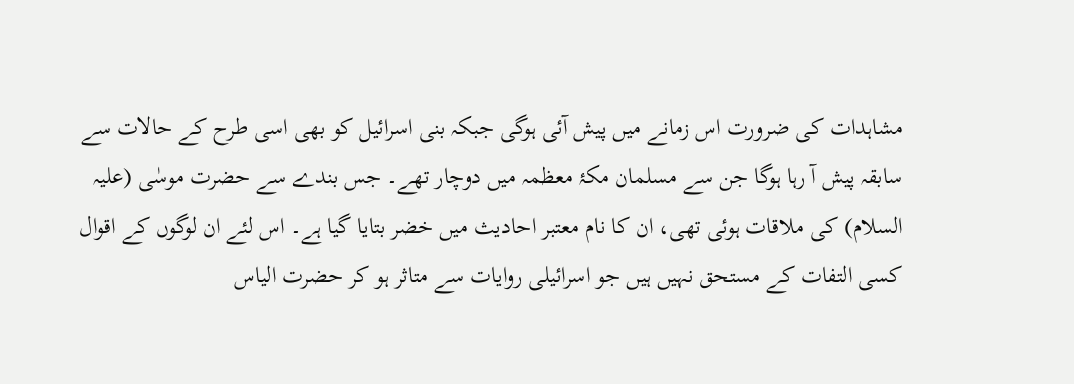مشاہدات کی ضرورت اس زمانے میں پیش آئی ہوگی جبکہ بنی اسرائیل کو بھی اسی طرح کے حالات سے سابقہ پیش آ رہا ہوگا جن سے مسلمان مکۂ معظمہ میں دوچار تھے۔ جس بندے سے حضرت موسٰی (علیہ السلام) کی ملاقات ہوئی تھی، ان کا نام معتبر احادیث میں خضر بتایا گیا ہے۔ اس لئے ان لوگوں کے اقوال کسی التفات کے مستحق نہیں ہیں جو اسرائیلی روایات سے متاثر ہو کر حضرت الیاس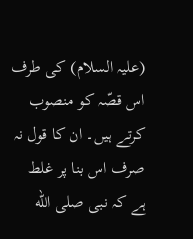(علیہ السلام) کی طرف اس قصّہ کو منصوب کرتے ہیں۔ ان کا قول نہ صرف اس بنا پر غلط ہے کہ نبی صلى الله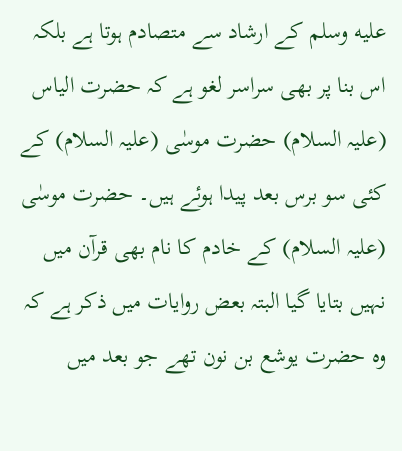عليه وسلم کے ارشاد سے متصادم ہوتا ہے بلکہ اس بنا پر بھی سراسر لغو ہے کہ حضرت الیاس (علیہ السلام) حضرت موسٰی (علیہ السلام) کے کئی سو برس بعد پیدا ہوئے ہیں۔ حضرت موسٰی (علیہ السلام) کے خادم کا نام بھی قرآن میں نہیں بتایا گیا البتہ بعض روایات میں ذکر ہے کہ وہ حضرت یوشع بن نون تھے جو بعد میں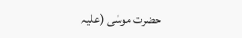حضرت موسٰی (علیہ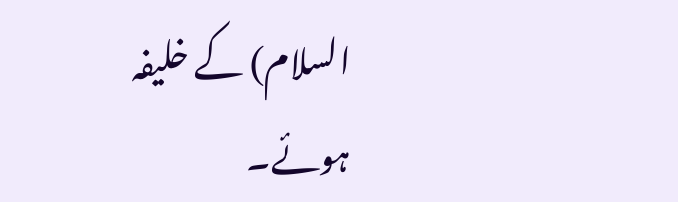السلام) کے خلیفہ ہوئے۔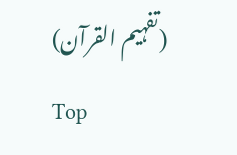(تفہیم القرآن)
Top